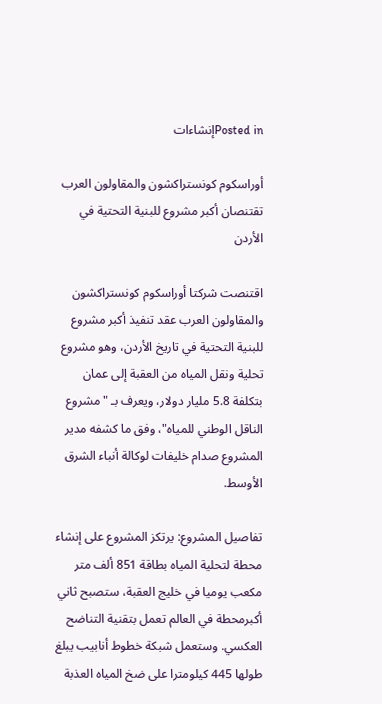Posted inإنشاءات

أوراسكوم كونستراكشون والمقاولون العرب تقتنصان أكبر مشروع للبنية التحتية في الأردن

اقتنصت شركتا أوراسكوم كونستراكشون والمقاولون العرب عقد تنفيذ أكبر مشروع للبنية التحتية في تاريخ الأردن، وهو مشروع تحلية ونقل المياه من العقبة إلى عمان بتكلفة 5.8 مليار دولار، ويعرف بـ "مشروع الناقل الوطني للمياه"، وفق ما كشفه مدير المشروع صدام خليفات لوكالة أنباء الشرق الأوسط.

تفاصيل المشروع: يرتكز المشروع على إنشاء محطة لتحلية المياه بطاقة 851 ألف متر مكعب يوميا في خليج العقبة، ستصبح ثاني أكبرمحطة في العالم تعمل بتقنية التناضح العكسي. وستعمل شبكة خطوط أنابيب يبلغ طولها 445 كيلومترا على ضخ المياه العذبة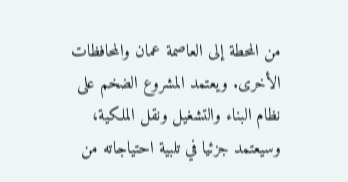من المحطة إلى العاصمة عمان والمحافظات الأخرى. ويعتمد المشروع الضخم على نظام البناء والتشغيل ونقل الملكية، وسيعتمد جزئيا في تلبية احتياجاته من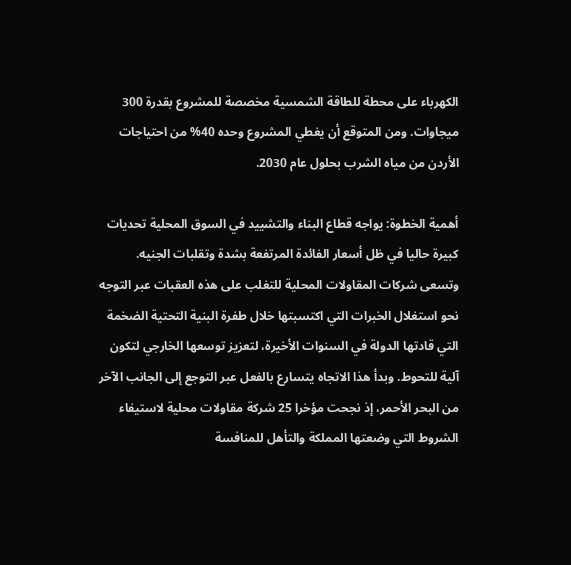الكهرباء على محطة للطاقة الشمسية مخصصة للمشروع بقدرة 300 ميجاوات. ومن المتوقع أن يغطي المشروع وحده 40% من احتياجات الأردن من مياه الشرب بحلول عام 2030.

أهمية الخطوة: يواجه قطاع البناء والتشييد في السوق المحلية تحديات كبيرة حاليا في ظل أسعار الفائدة المرتفعة بشدة وتقلبات الجنيه. وتسعى شركات المقاولات المحلية للتغلب على هذه العقبات عبر التوجه نحو استغلال الخبرات التي اكتسبتها خلال طفرة البنية التحتية الضخمة التي قادتها الدولة في السنوات الأخيرة، لتعزيز توسعها الخارجي لتكون آلية للتحوط. وبدأ هذا الاتجاه يتسارع بالفعل عبر التوجع إلى الجانب الآخر من البحر الأحمر، إذ نجحت مؤخرا 25 شركة مقاولات محلية لاستيفاء الشروط التي وضعتها المملكة والتأهل للمنافسة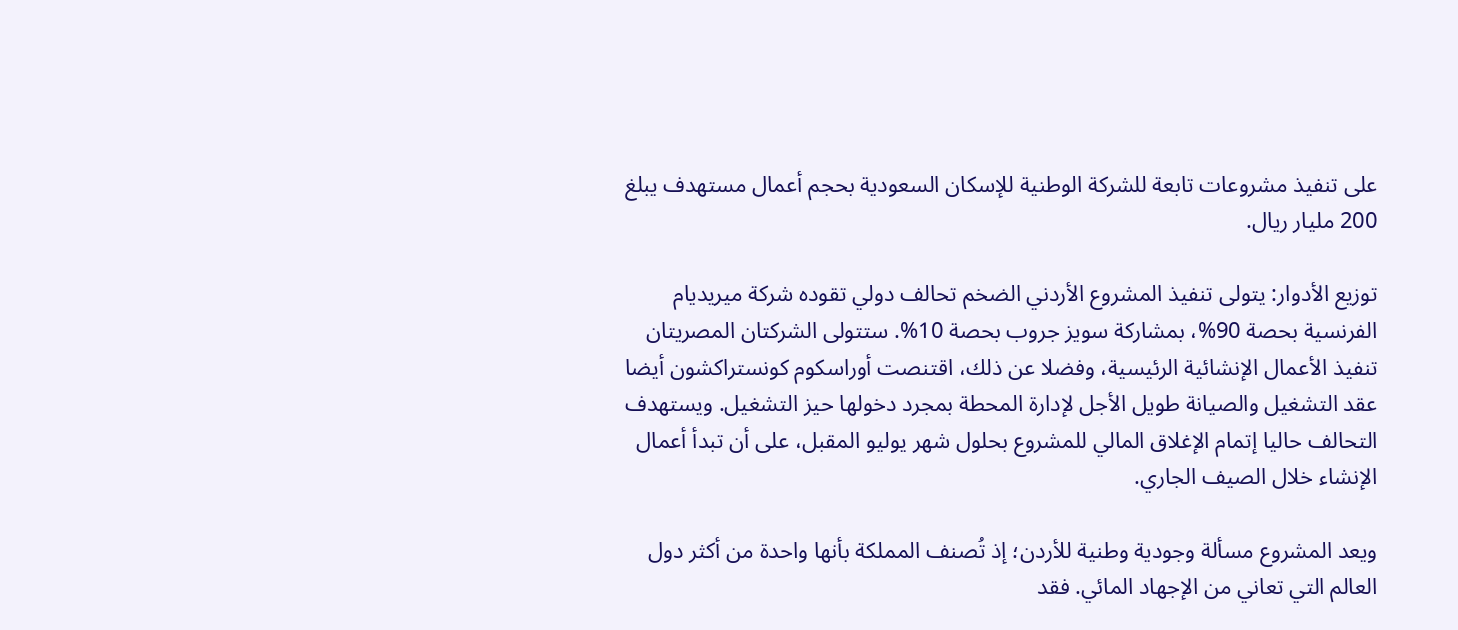على تنفيذ مشروعات تابعة للشركة الوطنية للإسكان السعودية بحجم أعمال مستهدف يبلغ 200 مليار ريال.

توزيع الأدوار: يتولى تنفيذ المشروع الأردني الضخم تحالف دولي تقوده شركة ميريديام الفرنسية بحصة 90%، بمشاركة سويز جروب بحصة 10%. ستتولى الشركتان المصريتان تنفيذ الأعمال الإنشائية الرئيسية، وفضلا عن ذلك، اقتنصت أوراسكوم كونستراكشون أيضا عقد التشغيل والصيانة طويل الأجل لإدارة المحطة بمجرد دخولها حيز التشغيل. ويستهدف التحالف حاليا إتمام الإغلاق المالي للمشروع بحلول شهر يوليو المقبل، على أن تبدأ أعمال الإنشاء خلال الصيف الجاري.

ويعد المشروع مسألة وجودية وطنية للأردن؛ إذ تُصنف المملكة بأنها واحدة من أكثر دول العالم التي تعاني من الإجهاد المائي. فقد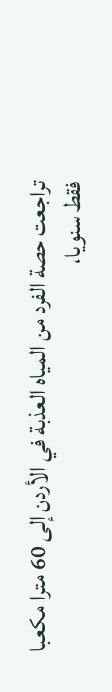تراجعت حصة الفرد من المياه العذبة في الأردن إلى 60 مترا مكعبا فقط سنويا،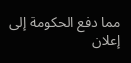مما دفع الحكومة إلى إعلان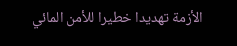الأزمة تهديدا خطيرا للأمن المائي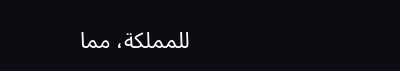للمملكة، مما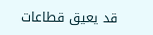قد يعيق قطاعات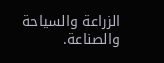الزراعة والسياحة والصناعة.